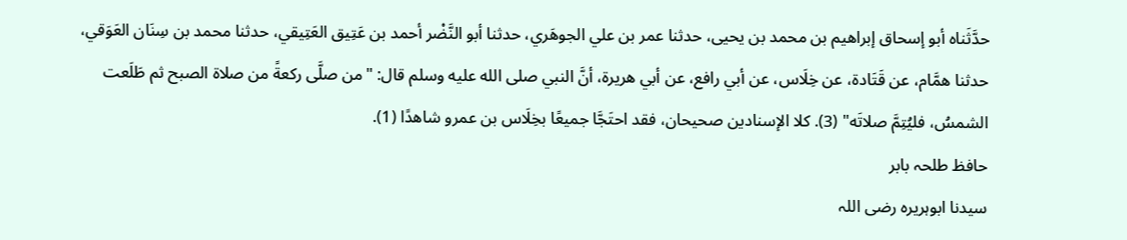حدَّثَناه أبو إسحاق إبراهيم بن محمد بن يحيى، حدثنا عمر بن علي الجوهَري، حدثنا أبو النَّضْر أحمد بن عَتِيق العَتِيقي، حدثنا محمد بن سِنَان العَوَقي، حدثنا همَّام، عن قَتَادة، عن خِلَاس، عن أبي رافع، عن أبي هريرة، أنَّ النبي صلى الله عليه وسلم قال: "من صلَّى ركعةً من صلاة الصبح ثم طَلَعت الشمسُ، فليُتِمَّ صلاتَه" (3). كلا الإسنادين صحيحان، فقد احتَجَّا جميعًا بخِلَاس بن عمرو شاهدًا (1).
حافظ طلحہ بابر
سیدنا ابوہریرہ رضی اللہ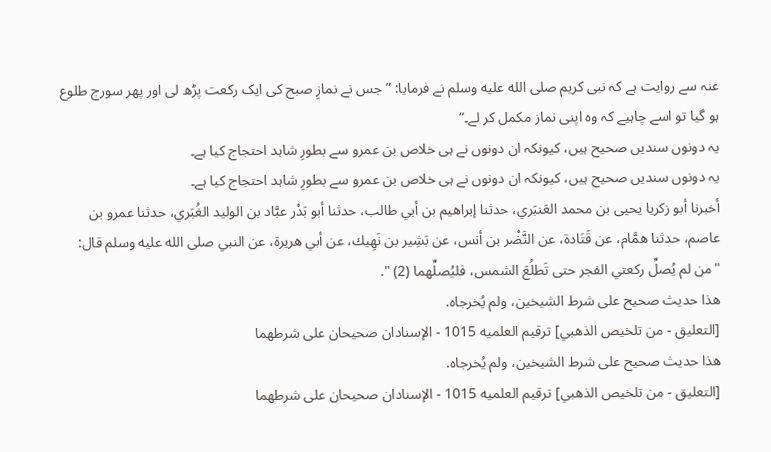عنہ سے روایت ہے کہ نبی کریم صلى الله عليه وسلم نے فرمایا: ”جس نے نمازِ صبح کی ایک رکعت پڑھ لی اور پھر سورج طلوع ہو گیا تو اسے چاہیے کہ وہ اپنی نماز مکمل کر لے۔“
یہ دونوں سندیں صحیح ہیں، کیونکہ ان دونوں نے ہی خلاص بن عمرو سے بطورِ شاہد احتجاج کیا ہے۔
یہ دونوں سندیں صحیح ہیں، کیونکہ ان دونوں نے ہی خلاص بن عمرو سے بطورِ شاہد احتجاج کیا ہے۔
أخبرنا أبو زكريا يحيى بن محمد العَنبَري، حدثنا إبراهيم بن أبي طالب، حدثنا أبو بَدْر عبَّاد بن الوليد الغُبَري، حدثنا عمرو بن عاصم، حدثنا همَّام، عن قَتَادة، عن النَّضْر بن أنس، عن بَشِير بن نَهِيك، عن أبي هريرة، عن النبي صلى الله عليه وسلم قال: "من لم يُصلِّ ركعتي الفجر حتى تَطلُعَ الشمس، فليُصلِّهما (2) ".
هذا حديث صحيح على شرط الشيخين، ولم يُخرجاه.
[التعليق - من تلخيص الذهبي] ترقيم العلميه 1015 - الإسنادان صحيحان على شرطهما
هذا حديث صحيح على شرط الشيخين، ولم يُخرجاه.
[التعليق - من تلخيص الذهبي] ترقيم العلميه 1015 - الإسنادان صحيحان على شرطهما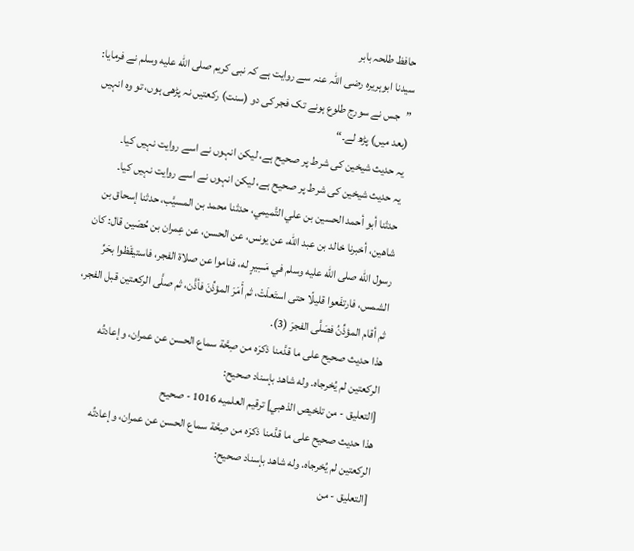حافظ طلحہ بابر
سیدنا ابوہریرہ رضی اللہ عنہ سے روایت ہے کہ نبی کریم صلى الله عليه وسلم نے فرمایا: ”جس نے سورج طلوع ہونے تک فجر کی دو (سنت) رکعتیں نہ پڑھی ہوں، تو وہ انہیں (بعد میں) پڑھ لے۔“
یہ حدیث شیخین کی شرط پر صحیح ہے، لیکن انہوں نے اسے روایت نہیں کیا۔
یہ حدیث شیخین کی شرط پر صحیح ہے، لیکن انہوں نے اسے روایت نہیں کیا۔
حدثنا أبو أحمد الحسين بن علي التَّميمي، حدثنا محمد بن المسيَّب، حدثنا إسحاق بن شاهين، أخبرنا خالد بن عبد الله، عن يونس، عن الحسن، عن عِمران بن حُصَين قال: كان رسول الله صلى الله عليه وسلم في مَسِيرٍ له، فناموا عن صلاة الفجر، فاستيقَظوا بحَرِّ الشمس، فارتفَعوا قليلًا حتى استَعلَتْ، ثم أَمَرَ المؤذِّنَ فأذَّن، ثم صلَّى الركعتين قبل الفجر، ثم أقام المؤذِّنُ فصَلَّى الفجرَ (3).
هذا حديث صحيح على ما قدَّمنا ذكرَه من صِحَّة سماع الحسن عن عمران، وإعادتُه الركعتين لم يُخرجاه. وله شاهد بإسناد صحيح:
[التعليق - من تلخيص الذهبي] ترقيم العلميه 1016 - صحيح
هذا حديث صحيح على ما قدَّمنا ذكرَه من صِحَّة سماع الحسن عن عمران، وإعادتُه الركعتين لم يُخرجاه. وله شاهد بإسناد صحيح:
[التعليق - من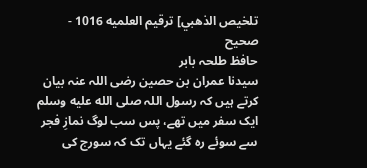تلخيص الذهبي] ترقيم العلميه 1016 - صحيح
حافظ طلحہ بابر
سیدنا عمران بن حصین رضی اللہ عنہ بیان کرتے ہیں کہ رسول اللہ صلى الله عليه وسلم ایک سفر میں تھے، پس سب لوگ نمازِ فجر سے سوئے رہ گئے یہاں تک کہ سورج کی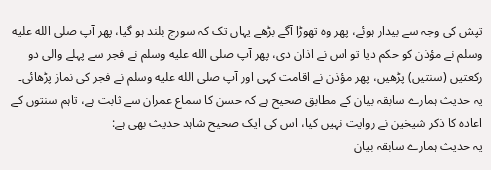تپش کی وجہ سے بیدار ہوئے، پھر وہ تھوڑا آگے بڑھے یہاں تک کہ سورج بلند ہو گیا، پھر آپ صلى الله عليه وسلم نے مؤذن کو حکم دیا تو اس نے اذان دی، پھر آپ صلى الله عليه وسلم نے فجر سے پہلے والی دو رکعتیں (سنتیں) پڑھیں، پھر مؤذن نے اقامت کہی اور آپ صلى الله عليه وسلم نے فجر کی نماز پڑھائی۔
یہ حدیث ہمارے سابقہ بیان کے مطابق صحیح ہے کہ حسن کا سماع عمران سے ثابت ہے، تاہم سنتوں کے اعادہ کا ذکر شیخین نے روایت نہیں کیا، اس کی ایک صحیح شاہد حدیث بھی ہے:
یہ حدیث ہمارے سابقہ بیان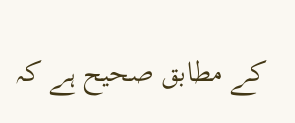کے مطابق صحیح ہے کہ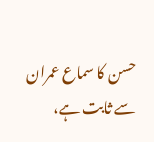حسن کا سماع عمران سے ثابت ہے،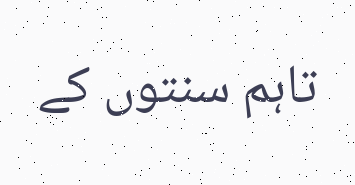تاہم سنتوں کے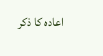اعادہ کا ذکر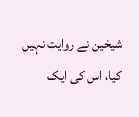شیخین نے روایت نہیں کیا، اس کی ایک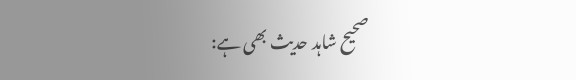صحیح شاہد حدیث بھی ہے: